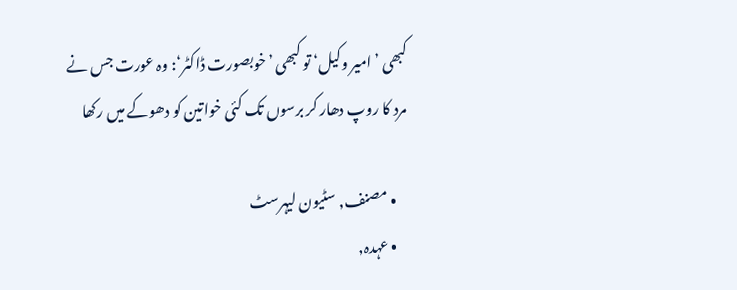کبھی ’امیر وکیل‘ تو کبھی ’خوبصورت ڈاکٹر‘: وہ عورت جس نے مرد کا روپ دھار کر برسوں تک کئی خواتین کو دھوکے میں رکھا

    • مصنف, سٹیون لیہرسٹ
    • عہدہ,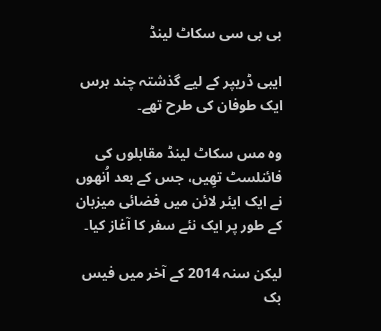بی بی سی سکاٹ لینڈ

ایبی ڈریپر کے لیے گذشتہ چند برس ایک طوفان کی طرح تھے۔

وہ مس سکاٹ لینڈ مقابلوں کی فائنلسٹ تھِیں، جس کے بعد اُنھوں نے ایک ایئر لائن میں فضائی میزبان کے طور پر ایک نئے سفر کا آغاز کیا۔

لیکن سنہ 2014 کے آخر میں فیس بک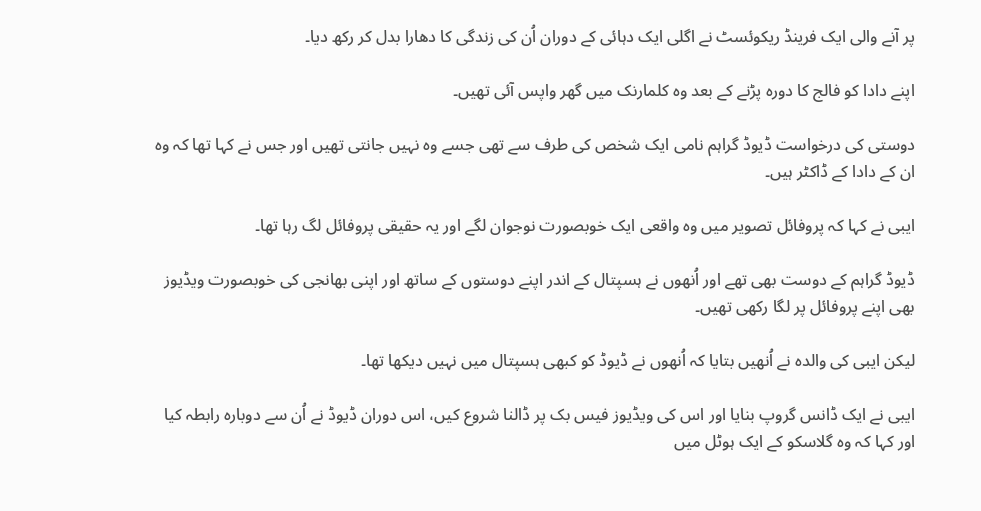پر آنے والی ایک فرینڈ ریکوئسٹ نے اگلی ایک دہائی کے دوران اُن کی زندگی کا دھارا بدل کر رکھ دیا۔

اپنے دادا کو فالج کا دورہ پڑنے کے بعد وہ کلمارنک میں گھر واپس آئی تھیں۔

دوستی کی درخواست ڈیوڈ گراہم نامی ایک شخص کی طرف سے تھی جسے وہ نہیں جانتی تھیں اور جس نے کہا تھا کہ وہ ان کے دادا کے ڈاکٹر ہیں۔

ایبی نے کہا کہ پروفائل تصویر میں وہ واقعی ایک خوبصورت نوجوان لگے اور یہ حقیقی پروفائل لگ رہا تھا۔

ڈیوڈ گراہم کے دوست بھی تھے اور اُنھوں نے ہسپتال کے اندر اپنے دوستوں کے ساتھ اور اپنی بھانجی کی خوبصورت ویڈیوز بھی اپنے پروفائل پر لگا رکھی تھیں۔

لیکن ایبی کی والدہ نے اُنھیں بتایا کہ اُنھوں نے ڈیوڈ کو کبھی ہسپتال میں نہیں دیکھا تھا۔

ایبی نے ایک ڈانس گروپ بنایا اور اس کی ویڈیوز فیس بک پر ڈالنا شروع کیں، اس دوران ڈیوڈ نے اُن سے دوبارہ رابطہ کیا اور کہا کہ وہ گلاسکو کے ایک ہوٹل میں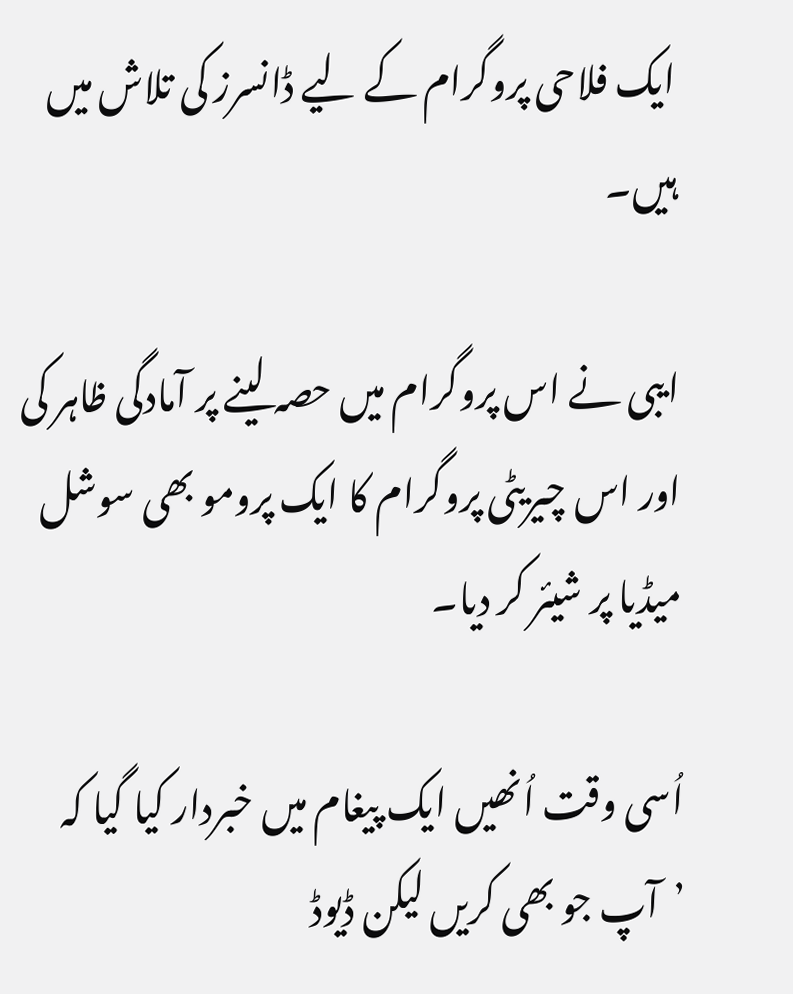ایک فلاحی پروگرام کے لیے ڈانسرز کی تلاش میں ہیں۔

ایبی نے اس پروگرام میں حصہ لینے پر آمادگی ظاہر کی اور اس چیریٹی پروگرام کا ایک پرومو بھی سوشل میڈیا پر شیئر کر دیا۔

اُسی وقت اُنھیں ایک پیغام میں خبردار کیا گیا کہ ’آپ جو بھی کریں لیکن ڈیوڈ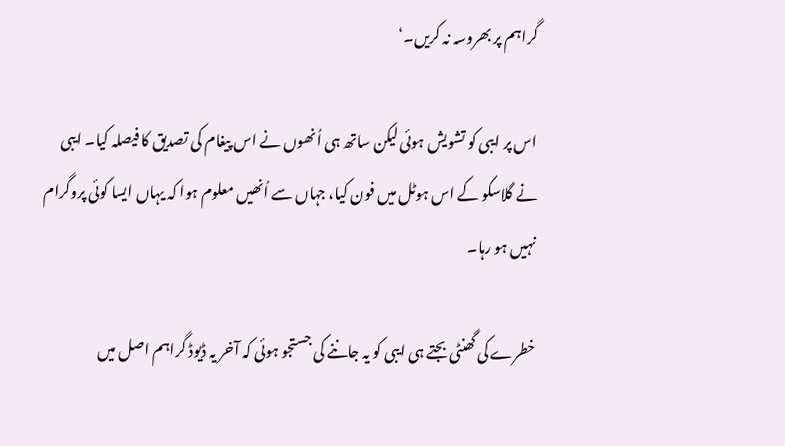گراہم پر بھروسہ نہ کریں۔‘

اس پر ایبی کو تشویش ہوئی لیکن ساتھ ہی اُنھوں نے اس پیغام کی تصدیق کا فیصلہ کیا۔ ایبی نے گلاسکو کے اس ہوٹل میں فون کیا، جہاں سے اُنھیں معلوم ہوا کہ یہاں ایسا کوئی پروگرام نہیں ہو رہا۔

خطرے کی گھنٹی بجتے ہی ایبی کو یہ جاننے کی جستجو ہوئی کہ آخر یہ ڈیوڈ گراہم اصل میں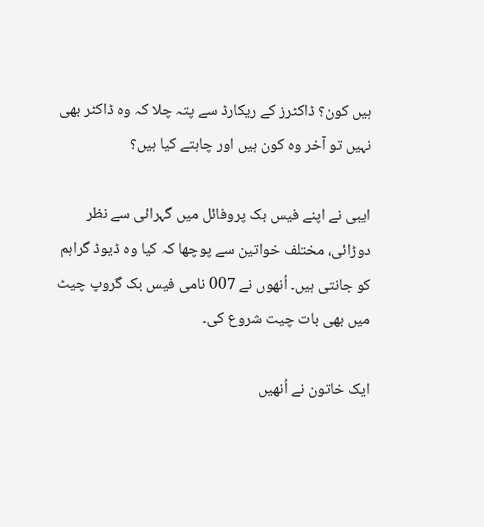ہیں کون؟ ڈاکٹرز کے ریکارڈ سے پتہ چلا کہ وہ ڈاکٹر بھی نہیں تو آخر وہ کون ہیں اور چاہتے کیا ہیں؟

ایبی نے اپنے فیس بک پروفائل میں گہرائی سے نظر دوڑائی، مختلف خواتین سے پوچھا کہ کیا وہ ڈیوڈ گراہم کو جانتی ہیں۔ اُنھوں نے 007 نامی فیس بک گروپ چیٹ میں بھی بات چیت شروع کی۔

ایک خاتون نے اُنھیں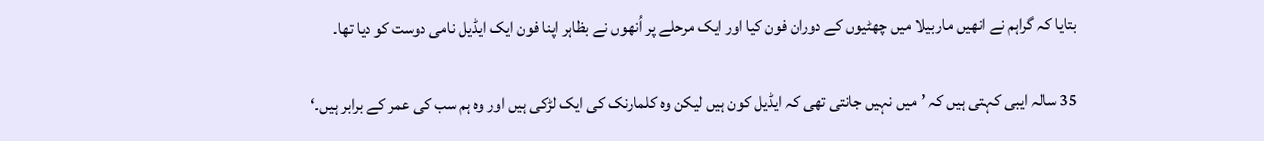بتایا کہ گراہم نے انھیں ماربیلا میں چھٹیوں کے دوران فون کیا اور ایک مرحلے پر اُنھوں نے بظاہر اپنا فون ایک ایڈیل نامی دوست کو دیا تھا۔

35 سالہ ایبی کہتی ہیں کہ ’میں نہیں جانتی تھی کہ ایڈیل کون ہیں لیکن وہ کلمارنک کی ایک لڑکی ہیں اور وہ ہم سب کی عمر کے برابر ہیں۔‘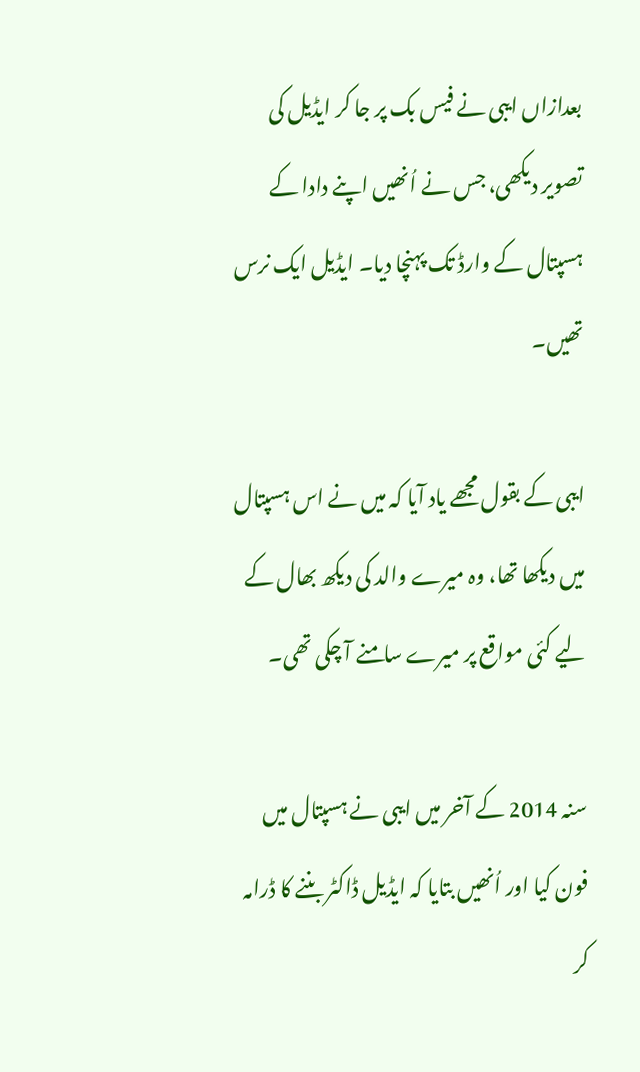بعدازاں ایبی نے فیس بک پر جا کر ایڈیل کی تصویر دیکھی، جس نے اُنھیں اپنے دادا کے ہسپتال کے وارڈ تک پہنچا دیا۔ ایڈیل ایک نرس تھیں۔

ایبی کے بقول مجھے یاد آیا کہ میں نے اس ہسپتال میں دیکھا تھا، وہ میرے والد کی دیکھ بھال کے لیے کئی مواقع پر میرے سامنے آ چکی تھی۔

سنہ 2014 کے آخر میں ایبی نے ہسپتال میں فون کیا اور اُنھیں بتایا کہ ایڈیل ڈاکٹر بننے کا ڈرامہ کر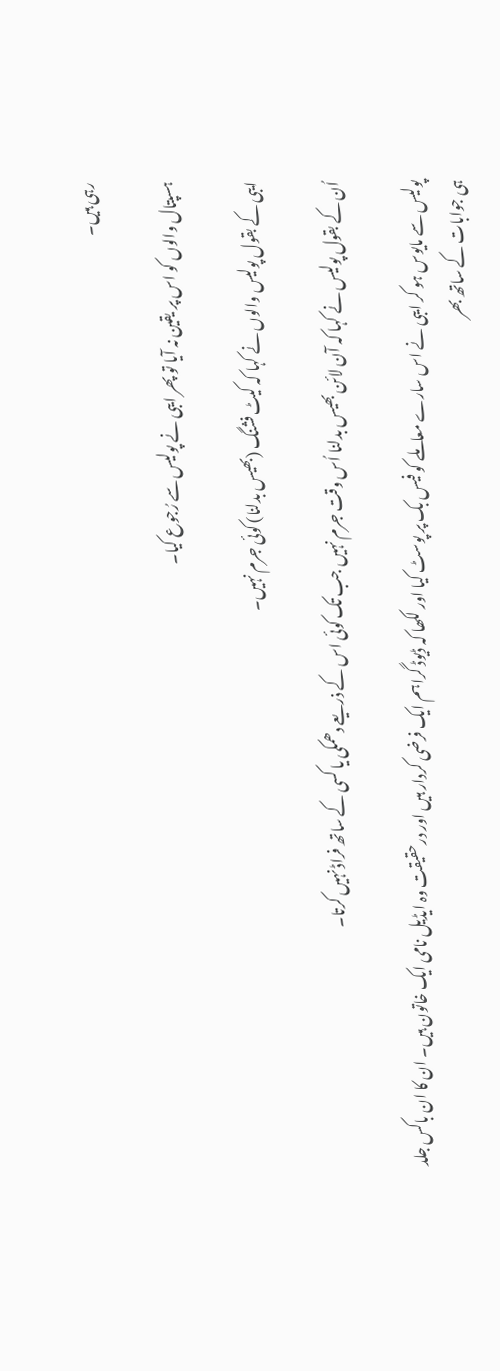رہی ہیں۔

ہسپتال والوں کو اس پر یقین نہ آیا تو پھر ایبی نے پولیس سے رُجوع کیا۔

ایبی کے بقول پولیس والوں نے کہا کہ کیٹ فشنگ (بھیس بدلنا) کوئی جرم نہیں۔

اُن کے بقول پولیس نے کہا کہ آن لائن بھیس بدلنا اُس وقت جرم نہیں جب تک کوئی اس کے ذریعے دھمکی یا کسی کے ساتھ فراڈ نہیں کرتا۔

پولیس سے مایوس ہو کر ایبی نے اس سارے معاملے کو فیس بک پر پوسٹ کیا اور لکھا کہ ڈیوڈ گراہم ایک فرضی کردار ہیں اور درحقیقت وہ ایڈیل نامی ایک خاتون ہیں۔ ان کا ان باکس جلد ہی جوابات کے ساتھ بھر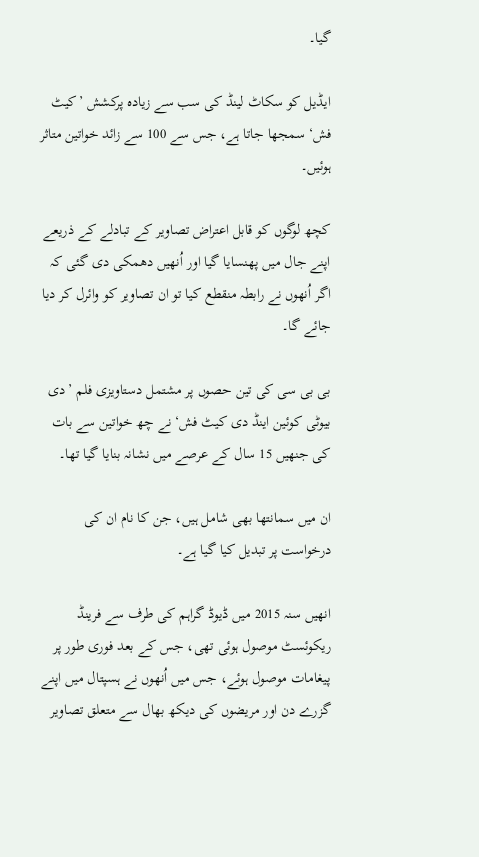گیا۔

ایڈیل کو سکاٹ لینڈ کی سب سے زیادہ پرکشش ’کیٹ فش‘ سمجھا جاتا ہے، جس سے 100 سے زائد خواتین متاثر ہوئیں۔

کچھ لوگوں کو قابل اعتراض تصاویر کے تبادلے کے ذریعے اپنے جال میں پھنسایا گیا اور اُنھیں دھمکی دی گئی کہ اگر اُنھوں نے رابطہ منقطع کیا تو ان تصاویر کو وائرل کر دیا جائے گا۔

بی بی سی کی تین حصوں پر مشتمل دستاویزی فلم ’دی بیوٹی کوئین اینڈ دی کیٹ فش‘ نے چھ خواتین سے بات کی جنھیں 15 سال کے عرصے میں نشانہ بنایا گیا تھا۔

ان میں سمانتھا بھی شامل ہیں، جن کا نام ان کی درخواست پر تبدیل کیا گیا ہے۔

انھیں سنہ 2015 میں ڈیوڈ گراہم کی طرف سے فرینڈ ریکوئسٹ موصول ہوئی تھی، جس کے بعد فوری طور پر پیغامات موصول ہوئے، جس میں اُنھوں نے ہسپتال میں اپنے گزرے دن اور مریضوں کی دیکھ بھال سے متعلق تصاویر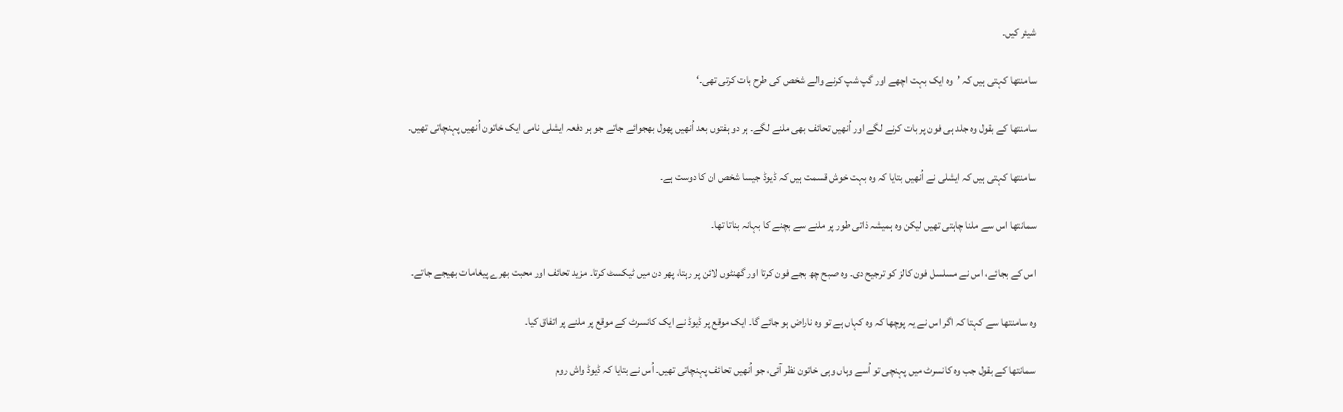شیئر کیں۔

سامنتھا کہتی ہیں کہ ’وہ ایک بہت اچھے اور گپ شپ کرنے والے شخص کی طرح بات کرتی تھی۔‘

سامنتھا کے بقول وہ جلد ہی فون پر بات کرنے لگے اور اُنھیں تحائف بھی ملنے لگے۔ ہر دو ہفتوں بعد اُنھیں پھول بھجوائے جاتے جو ہر دفعہ ایشلی نامی ایک خاتون اُنھیں پہنچاتی تھیں۔

سامنتھا کہتی ہیں کہ ایشلی نے اُنھیں بتایا کہ وہ بہت خوش قسمت ہیں کہ ڈیوڈ جیسا شخص ان کا دوست ہے۔

سمانتھا اس سے ملنا چاہتی تھیں لیکن وہ ہمیشہ ذاتی طور پر ملنے سے بچنے کا بہانہ بناتا تھا۔

اس کے بجائے، اس نے مسلسل فون کالز کو ترجیح دی۔ وہ صبح چھ بجے فون کرتا اور گھنٹوں لائن پر رہتا، پھر دن میں ٹیکسٹ کرتا۔ مزید تحائف اور محبت بھرے پیغامات بھیجے جاتے۔

وہ سامنتھا سے کہتا کہ اگر اس نے یہ پوچھا کہ وہ کہاں ہے تو وہ ناراض ہو جائے گا۔ ایک موقع پر ڈیوڈ نے ایک کانسرٹ کے موقع پر ملنے پر اتفاق کیا۔

سمانتھا کے بقول جب وہ کانسرٹ میں پہنچی تو اُسے وہاں وہی خاتون نظر آئی، جو اُنھیں تحائف پہنچاتی تھیں۔ اُس نے بتایا کہ ڈیوڈ واش روم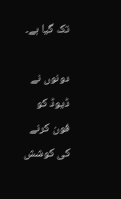تک گیا ہے۔

دونوں نے ڈیوڈ کو فون کرنے کی کوشش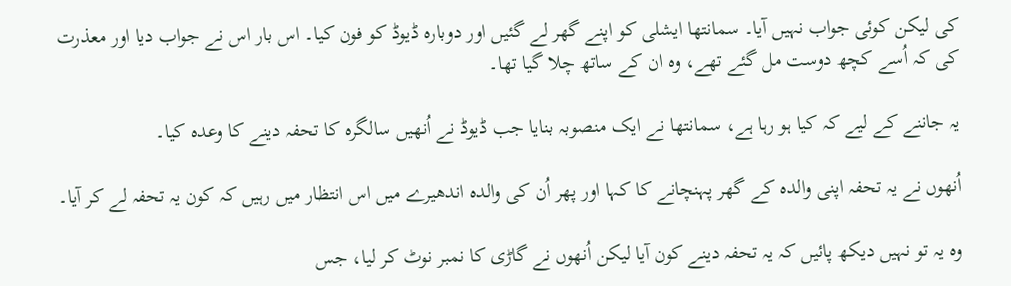کی لیکن کوئی جواب نہیں آیا۔ سمانتھا ایشلی کو اپنے گھر لے گئیں اور دوبارہ ڈیوڈ کو فون کیا۔ اس بار اس نے جواب دیا اور معذرت کی کہ اُسے کچھ دوست مل گئے تھے، وہ ان کے ساتھ چلا گیا تھا۔

یہ جاننے کے لیے کہ کیا ہو رہا ہے، سمانتھا نے ایک منصوبہ بنایا جب ڈیوڈ نے اُنھیں سالگرہ کا تحفہ دینے کا وعدہ کیا۔

اُنھوں نے یہ تحفہ اپنی والدہ کے گھر پہنچانے کا کہا اور پھر اُن کی والدہ اندھیرے میں اس انتظار میں رہیں کہ کون یہ تحفہ لے کر آیا۔

وہ یہ تو نہیں دیکھ پائیں کہ یہ تحفہ دینے کون آیا لیکن اُنھوں نے گاڑی کا نمبر نوٹ کر لیا، جس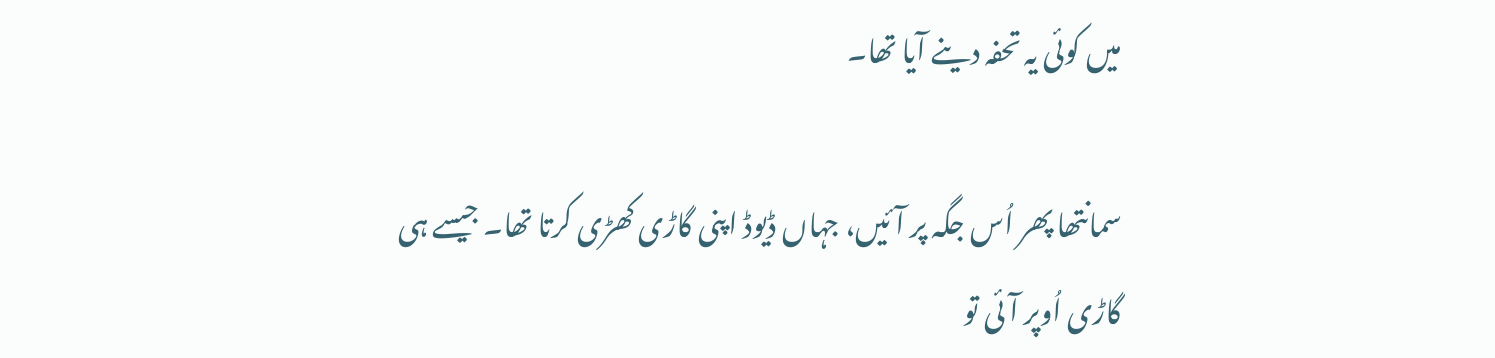میں کوئی یہ تحفہ دینے آیا تھا۔

سمانتھا پھر اُس جگہ پر آئیں، جہاں ڈیوڈ اپنی گاڑی کھڑی کرتا تھا۔ جیسے ہی گاڑی اُوپر آئی تو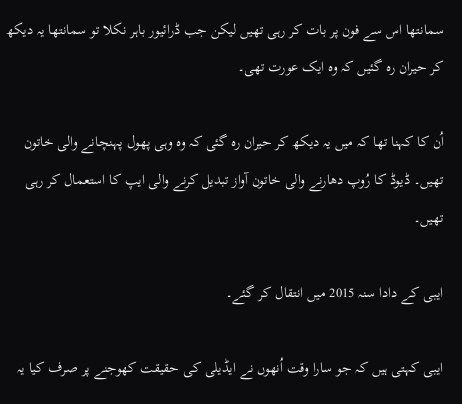سمانتھا اس سے فون پر بات کر رہی تھیں لیکن جب ڈرائیور باہر نکلا تو سمانتھا یہ دیکھ کر حیران رہ گئیں کہ وہ ایک عورت تھی۔

اُن کا کہنا تھا کہ میں یہ دیکھ کر حیران رہ گئی کہ وہ وہی پھول پہنچانے والی خاتون تھیں۔ ڈیوڈ کا رُوپ دھارنے والی خاتون آواز تبدیل کرنے والی ایپ کا استعمال کر رہی تھیں۔

ایبی کے دادا سنہ 2015 میں انتقال کر گئے۔

ایبی کہتی ہیں کہ جو سارا وقت اُنھوں نے ایڈیلی کی حقیقت کھوجنے پر صرف کیا یہ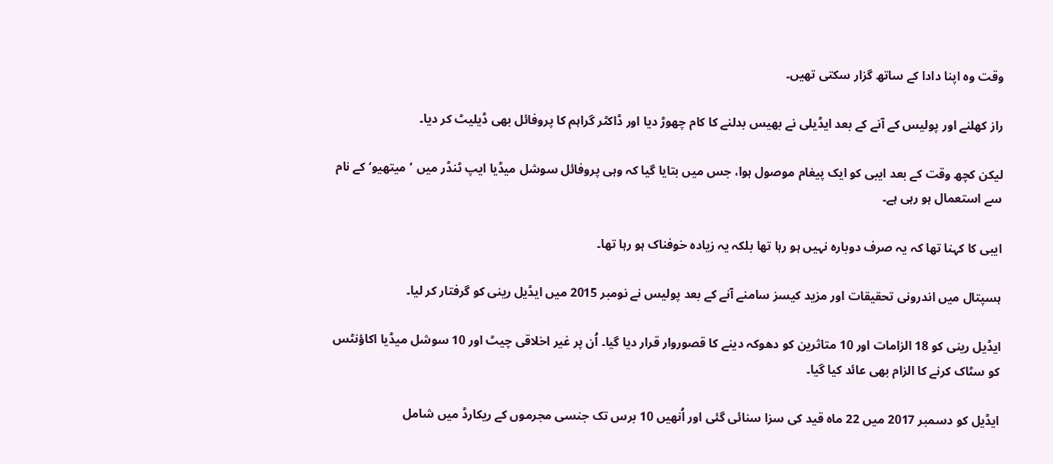وقت وہ اپنا دادا کے ساتھ گزار سکتی تھیں۔

راز کھلنے اور پولیس کے آنے کے بعد ایڈیلی نے بھیس بدلنے کا کام چھوڑ دیا اور ڈاکٹر گراہم کا پروفائل بھی ڈیلیٹ کر دیا۔

لیکن کچھ وقت کے بعد ایبی کو ایک پیغام موصول ہوا، جس میں بتایا گیا کہ وہی پروفائل سوشل میڈیا ایپ ٹنڈر میں ’میتھیو‘ کے نام سے استعمال ہو رہی ہے۔

ایبی کا کہنا تھا کہ یہ صرف دوبارہ نہیں ہو رہا تھا بلکہ یہ زیادہ خوفناک ہو رہا تھا۔

ہسپتال میں اندرونی تحقیقات اور مزید کیسز سامنے آنے کے بعد پولیس نے نومبر 2015 میں ایڈیل رینی کو گرفتار کر لیا۔

ایڈیل رینی کو 18 الزامات اور 10 متاثرین کو دھوکہ دینے کا قصوروار قرار دیا گیا۔ اُن پر غیر اخلاقی چیٹ اور 10 سوشل میڈیا اکاؤنٹس کو سٹاک کرنے کا الزام بھی عائد کیا گیا۔

ایڈیل کو دسمبر 2017 میں 22 ماہ قید کی سزا سنائی گئی اور اُنھیں 10 برس تک جنسی مجرموں کے ریکارڈ میں شامل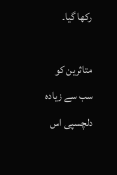رکھا گیا۔

متاثرین کو سب سے زیادہ دلچسپی اس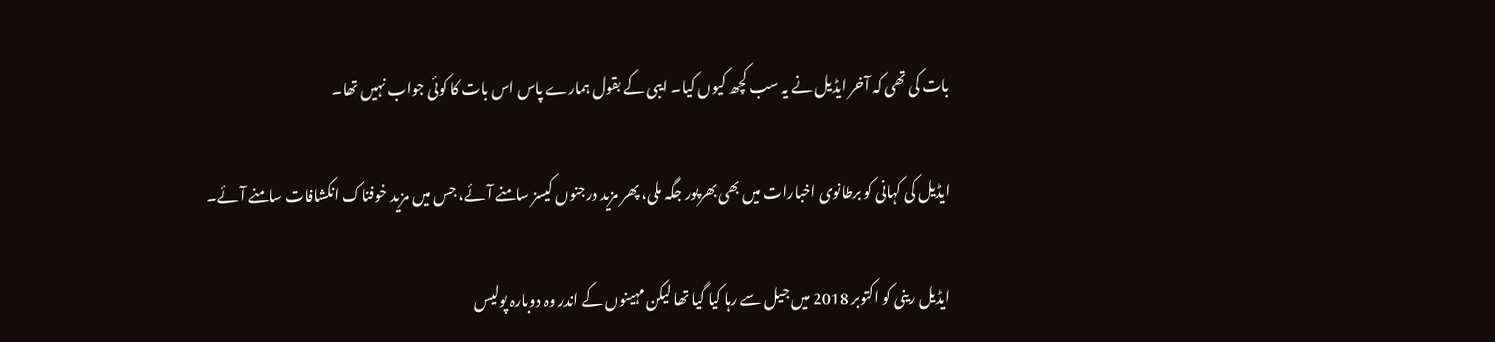بات کی تھی کہ آخر ایڈیل نے یہ سب کچھ کیوں کیا۔ ایبی کے بقول ہمارے پاس اس بات کا کوئی جواب نہیں تھا۔

ایڈیل کی کہانی کو برطانوی اخبارات میں بھی بھرپور جگہ ملی، پھر مزید درجنوں کیسز سامنے آئے، جس میں مزید خوفناک انکشافات سامنے آئے۔

ایڈیل رینی کو اکتوبر 2018 میں جیل سے رہا کیا گیا تھا لیکن مہینوں کے اندر وہ دوبارہ پولیس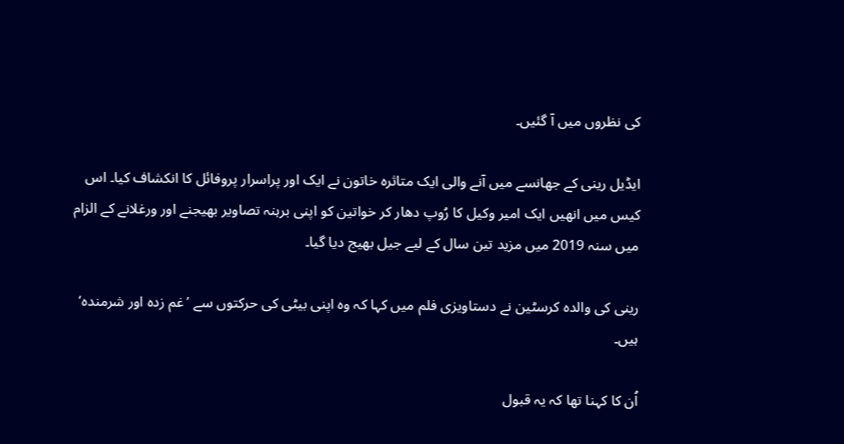کی نظروں میں آ گئیں۔

ایڈیل رینی کے جھانسے میں آنے والی ایک متاثرہ خاتون نے ایک اور پراسرار پروفائل کا انکشاف کیا۔ اس کیس میں انھیں ایک امیر وکیل کا رُوپ دھار کر خواتین کو اپنی برہنہ تصاویر بھیجنے اور ورغلانے کے الزام میں سنہ 2019 میں مزید تین سال کے لیے جیل بھیج دیا گیا۔

رینی کی والدہ کرسٹین نے دستاویزی فلم میں کہا کہ وہ اپنی بیٹی کی حرکتوں سے ’غم زدہ اور شرمندہ‘ ہیں۔

اُن کا کہنا تھا کہ یہ قبول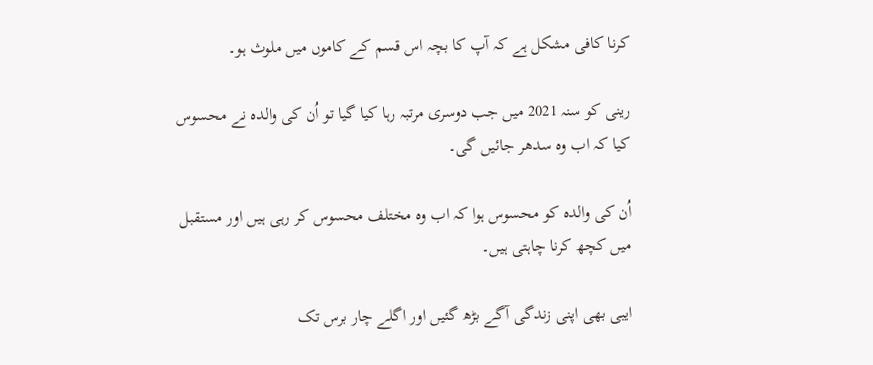کرنا کافی مشکل ہے کہ آپ کا بچہ اس قسم کے کاموں میں ملوث ہو۔

رینی کو سنہ 2021 میں جب دوسری مرتبہ رہا کیا گیا تو اُن کی والدہ نے محسوس کیا کہ اب وہ سدھر جائیں گی۔

اُن کی والدہ کو محسوس ہوا کہ اب وہ مختلف محسوس کر رہی ہیں اور مستقبل میں کچھ کرنا چاہتی ہیں۔

ایبی بھی اپنی زندگی آگے بڑھ گئیں اور اگلے چار برس تک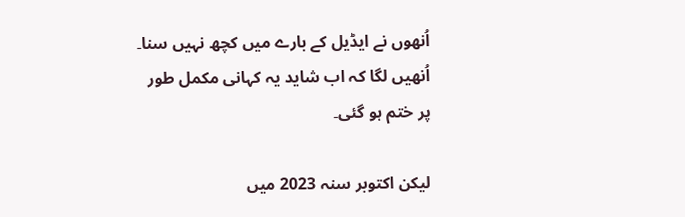اُنھوں نے ایڈیل کے بارے میں کچھ نہیں سنا۔ اُنھیں لگا کہ اب شاید یہ کہانی مکمل طور پر ختم ہو گئی۔

لیکن اکتوبر سنہ 2023 میں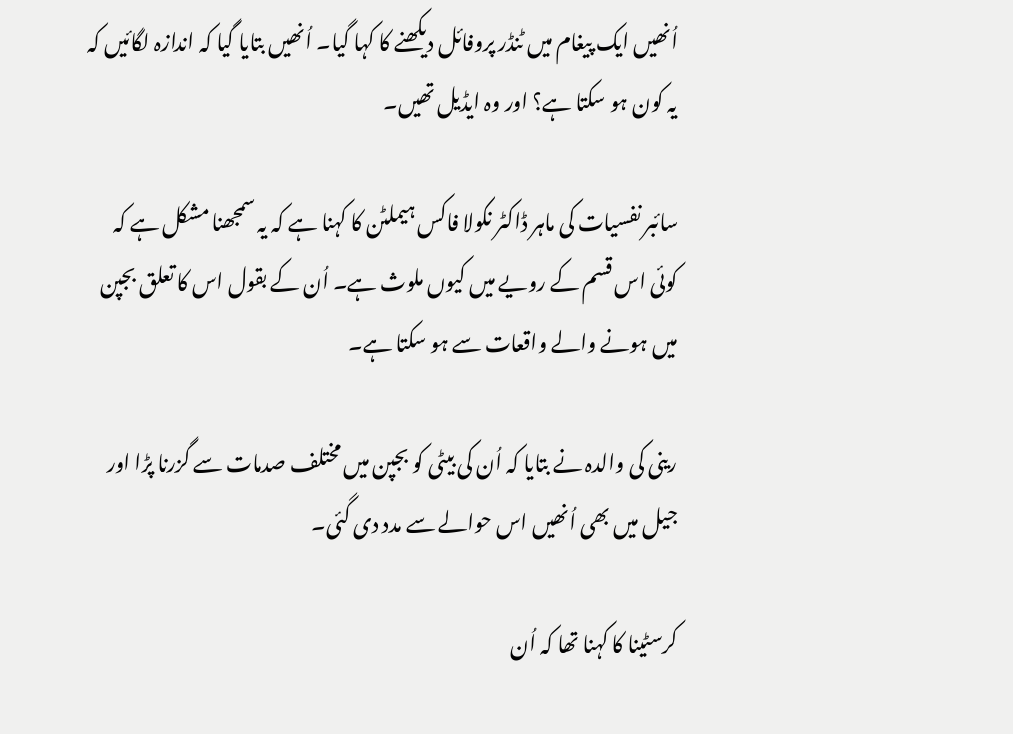اُنھیں ایک پیغام میں ٹنڈر پروفائل دیکھنے کا کہا گیا۔ اُنھیں بتایا گیا کہ اندازہ لگائیں کہ یہ کون ہو سکتا ہے؟ اور وہ ایڈیل تھیں۔

سائبر نفسیات کی ماہر ڈاکٹر نکولا فاکس ہیملٹن کا کہنا ہے کہ یہ سمجھنا مشکل ہے کہ کوئی اس قسم کے رویے میں کیوں ملوث ہے۔ اُن کے بقول اس کا تعلق بجپن میں ہونے والے واقعات سے ہو سکتا ہے۔

رینی کی والدہ نے بتایا کہ اُن کی بیٹی کو بجپن میں مختلف صدمات سے گزرنا پڑا اور جیل میں بھی اُنھیں اس حوالے سے مدد دی گئی۔

کرسٹینا کا کہنا تھا کہ اُن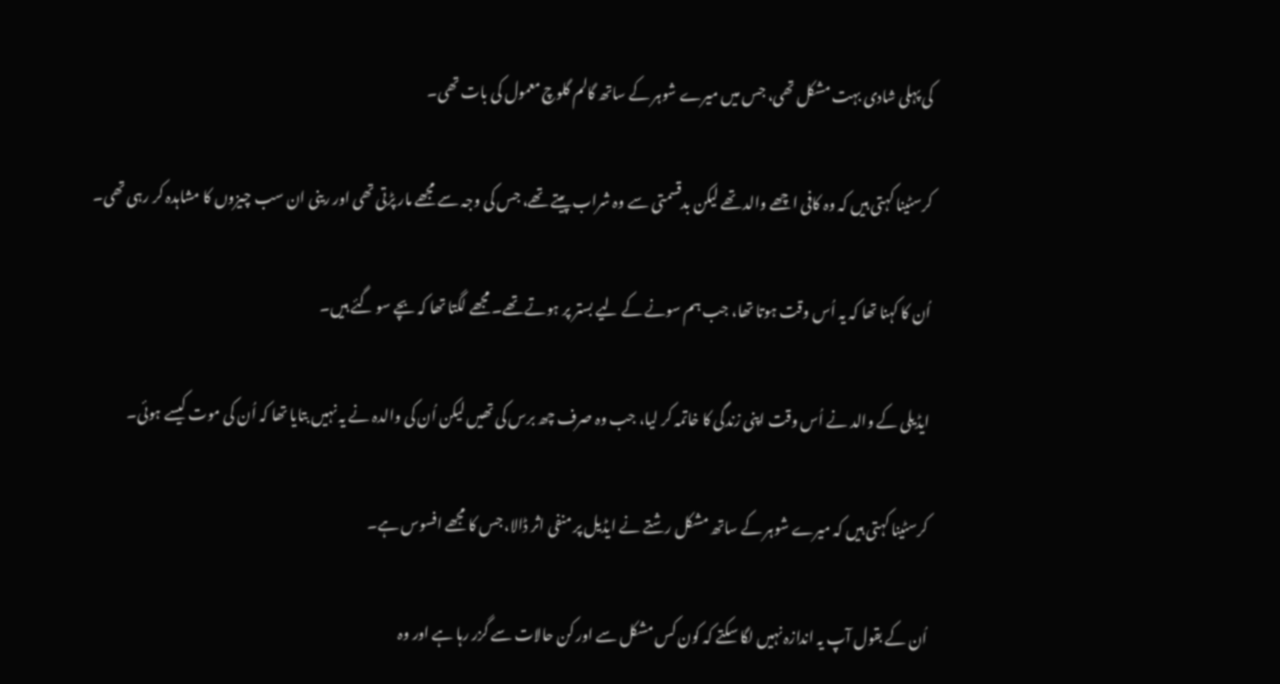کی پہلی شادی بہت مشکل تھی، جس میں میرے شوہر کے ساتھ گالم گلوچ معمول کی بات تھی۔

کرسٹینا کہتی ہیں کہ وہ کافی اچھے والد تھے لیکن بدقسمتی سے وہ شراب پیتے تھے، جس کی وجہ سے مجھے مار پڑتی تھی اور رینی ان سب چیزوں کا مشاہدہ کر رہی تھی۔

اُن کا کہنا تھا کہ یہ اُس وقت ہوتا تھا، جب ہم سونے کے لیے بستر پر ہوتے تھے۔ مجھے لگتا تھا کہ بچے سو گئے ہیں۔

ایڈیلی کے والد نے اُس وقت اپنی زندگی کا خاتمہ کر لیا، جب وہ صرف چھ برس کی تھیں لیکن اُن کی والدہ نے یہ نہیں بتایا تھا کہ اُن کی موت کیسے ہوئی۔

کرسٹینا کہتی ہیں کہ میرے شوہر کے ساتھ مشکل رشتے نے ایڈیل پر منفی اثر ڈالا، جس کا مجھے افسوس ہے۔

اُن کے بقول آپ یہ اندازہ نہیں لگا سکتے کہ کون کس مشکل سے اور کن حالات سے گزر رہا ہے اور وہ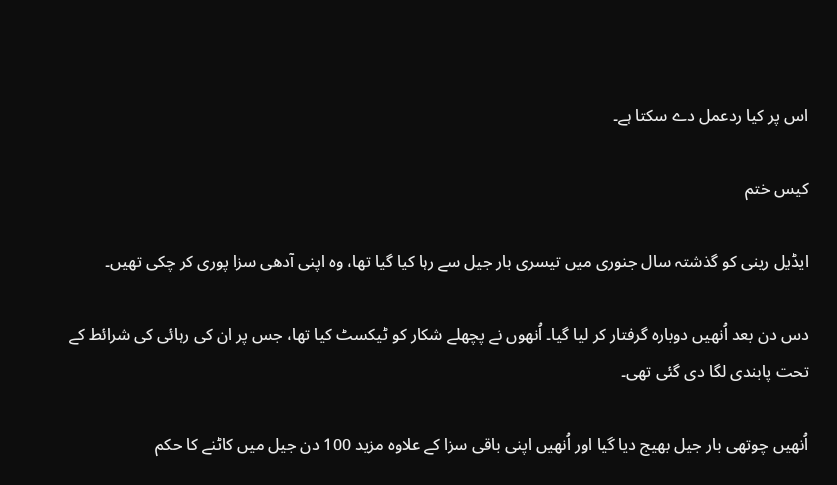اس پر کیا ردعمل دے سکتا ہے۔

کیس ختم

ایڈیل رینی کو گذشتہ سال جنوری میں تیسری بار جیل سے رہا کیا گیا تھا، وہ اپنی آدھی سزا پوری کر چکی تھیں۔

دس دن بعد اُنھیں دوبارہ گرفتار کر لیا گیا۔ اُنھوں نے پچھلے شکار کو ٹیکسٹ کیا تھا، جس پر ان کی رہائی کی شرائط کے تحت پابندی لگا دی گئی تھی۔

اُنھیں چوتھی بار جیل بھیج دیا گیا اور اُنھیں اپنی باقی سزا کے علاوہ مزید 100 دن جیل میں کاٹنے کا حکم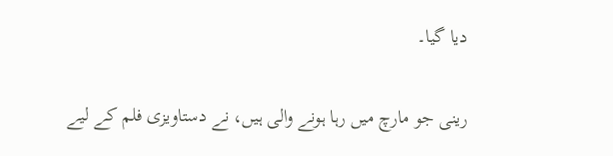دیا گیا۔

رینی جو مارچ میں رہا ہونے والی ہیں، نے دستاویزی فلم کے لیے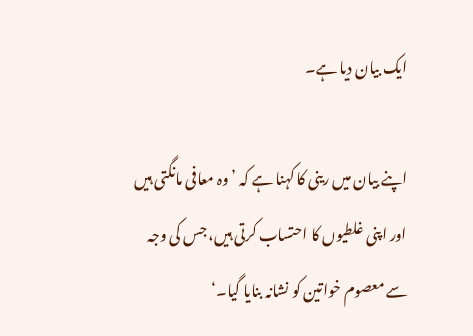ایک بیان دیا ہے۔

اپنے بیان میں رینی کا کہنا ہے کہ ’وہ معافی مانگتی ہیں اور اپنی غلطیوں کا احتساب کرتی ہیں، جس کی وجہ سے معصوم خواتین کو نشانہ بنایا گیا۔‘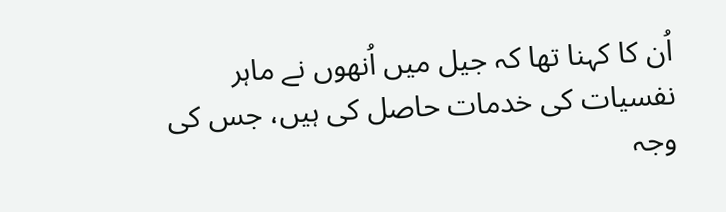اُن کا کہنا تھا کہ جیل میں اُنھوں نے ماہر نفسیات کی خدمات حاصل کی ہیں، جس کی وجہ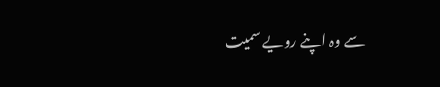سے وہ اپنے رویے سمیت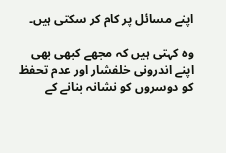اپنے مسائل پر کام کر سکتی ہیں۔

وہ کہتی ہیں کہ مجھے کبھی بھی اپنے اندرونی خلفشار اور عدم تحفظ کو دوسروں کو نشانہ بنانے کے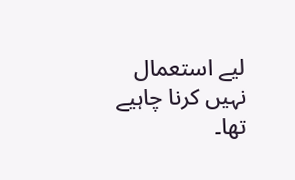لیے استعمال نہیں کرنا چاہیے تھا۔